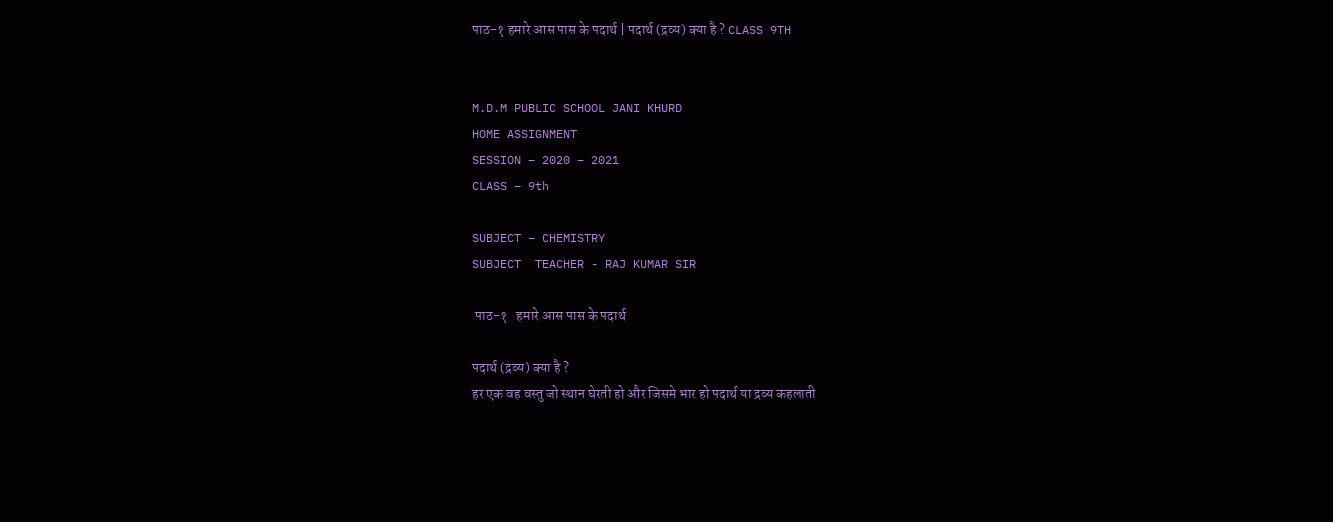पाठ-१ हमारे आस पास के पदार्थ | पदार्थ (द्रव्य) क्या है ? CLASS 9TH


M.D.M PUBLIC SCHOOL JANI KHURD
HOME ASSIGNMENT
SESSION – 2020 – 2021
CLASS – 9th

SUBJECT – CHEMISTRY
SUBJECT  TEACHER - RAJ KUMAR SIR

 पाठ-१   हमारे आस पास के पदार्थ

पदार्थ (द्रव्य) क्या है ?
हर एक वह वस्तु जो स्थान घेरती हो और जिसमे भार हो पदार्थ या द्रव्य कहलाती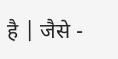है | जैसे -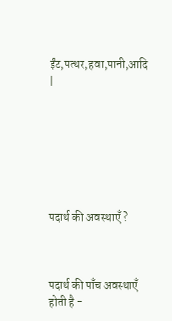ईंट,पत्थर,हवा,पानी,आदि |







पदार्थ की अवस्थाएँ ?



पदार्थ की पाँच अवस्थाएँ होती है -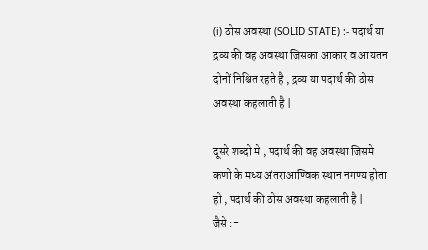(i) ठोस अवस्था (SOLID STATE) :- पदार्थ या द्रव्य की वह अवस्था जिसका आकार व आयतन दोनों निश्चित रहते है , द्रव्य या पदार्थ की ठोस अवस्था कहलाती है |

दूसरे शब्दो मे , पदार्थ की वह अवस्था जिसमे कणो के मध्य अंतराआण्विक स्थान नगण्य होता हो , पदार्थ की ठोस अवस्था कहलाती है |
जैसे :-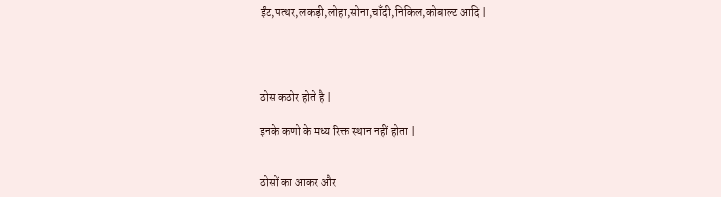ईंट,पत्थर,लकड़ी,लोहा,सोना,चाँदी,निकिल,कोबाल्ट आदि |




ठोस कठोर होते है |

इनके कणो के मध्य रिक्त स्थान नहीं होता |


ठोसों का आकर और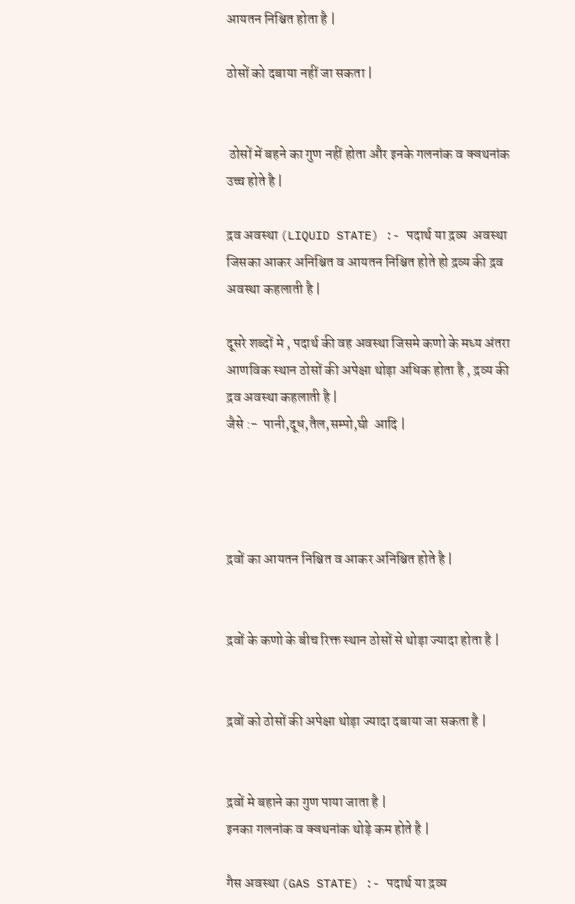आयतन निश्चित होता है |

ठोसों को दबाया नहीं जा सकता |


 ठोसों में बहने का गुण नहीं होता और इनके गलनांक व क्वथनांक उच्च होते है |

द्रव अवस्था (LIQUID STATE) :- पदार्थ या द्रव्य  अवस्था जिसका आकर अनिश्चित व आयतन निश्चित होते हो द्रव्य की द्रव अवस्था कहलाती है |

दूसरे शब्दों मे , पदार्थ की वह अवस्था जिसमे कणो के मध्य अंतरा आणविक स्थान ठोसों की अपेक्षा थोड़ा अधिक होता है , द्रव्य की द्रव अवस्था कहलाती है |
जैसे :-  पानी,दूध,तैल,सम्पो,घी  आदि |




द्रवों का आयतन निश्चित व आकर अनिश्चित होते है |


द्रवों के कणो के बीच रिक्त स्थान ठोसों से थोड़ा ज्यादा होता है |


द्रवों को ठोसों की अपेक्षा थोड़ा ज्यादा दबाया जा सकता है |


द्रवों मे बहाने का गुण पाया जाता है |
इनका गलनांक व क्वथनांक थोड़े कम होते है |

गैस अवस्था (GAS STATE) :- पदार्थ या द्रव्य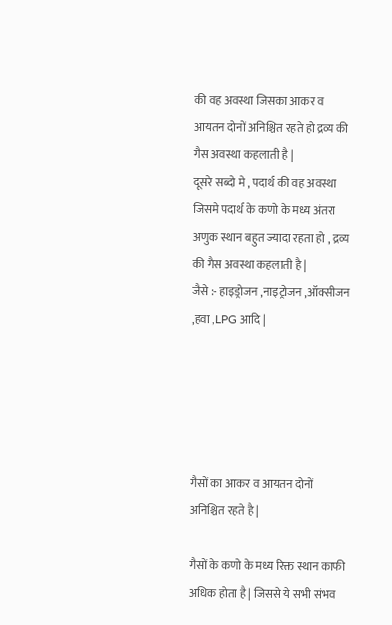की वह अवस्था जिसका आकर व आयतन दोनों अनिश्चित रहते हो द्रव्य की गैस अवस्था कहलाती है |
दूसरे सब्दो मे , पदार्थ की वह अवस्था जिसमे पदार्थ के कणो के मध्य अंतरा अणुक स्थान बहुत ज्यादा रहता हो , द्रव्य की गैस अवस्था कहलाती है |
जैसे :- हाइड्रोजन ,नाइट्रोजन ,ऑक्सीजन ,हवा ,LPG आदि |





गैसों का आकर व आयतन दोनों अनिश्चित रहते है |

गैसों के कणो के मध्य रिक्त स्थान काफी अधिक होता है | जिससे ये सभी संभव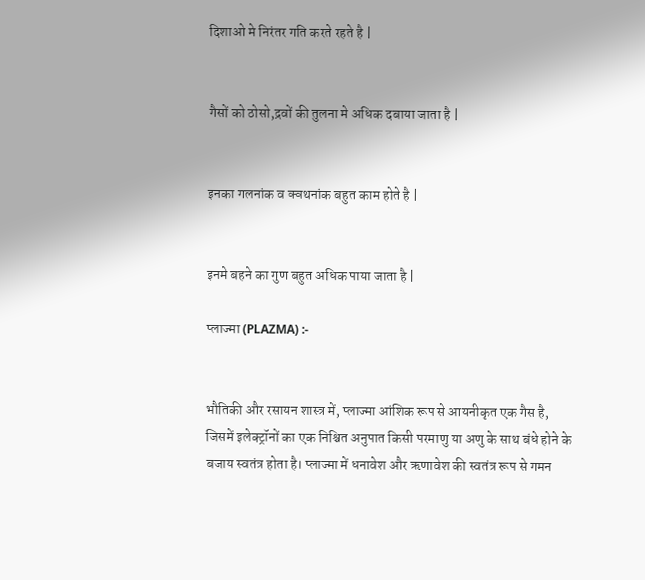दिशाओ मे निरंतर गति करते रहते है |


गैसों को ठोसो,द्रवों की तुलना मे अधिक दबाया जाता है |


इनका गलनांक व क्वथनांक बहुत काम होते है |


इनमे बहने का गुण बहुत अधिक पाया जाता है |

प्लाज्मा (PLAZMA) :-


भौतिकी और रसायन शास्त्र में, प्लाज्मा आंशिक रूप से आयनीकृत एक गैस है, जिसमें इलेक्ट्रॉनों का एक निश्चित अनुपात किसी परमाणु या अणु के साथ बंधे होने के बजाय स्वतंत्र होता है। प्लाज्मा में धनावेश और ऋणावेश की स्वतंत्र रूप से गमन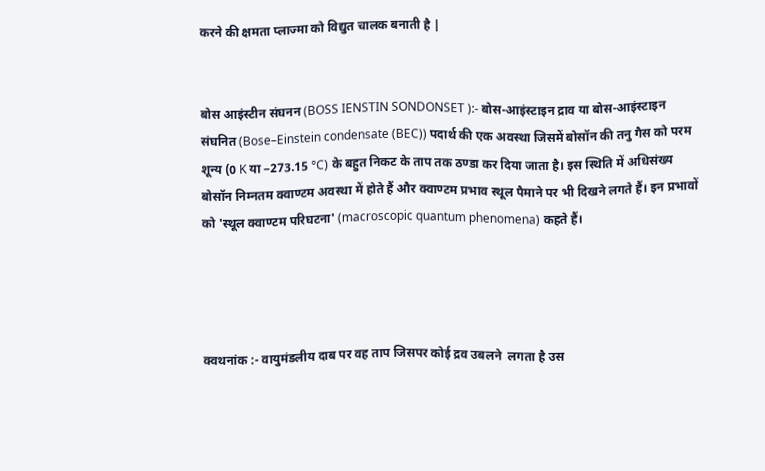करने की क्षमता प्लाज्मा को विद्युत चालक बनाती है |


बोस आइंस्टीन संघनन (BOSS IENSTIN SONDONSET ):- बोस-आइंस्टाइन द्राव या बोस-आइंस्टाइन संघनित (Bose–Einstein condensate (BEC)) पदार्थ की एक अवस्था जिसमें बोसॉन की तनु गैस को परम शून्य (0 K या −273.15 °C) के बहुत निकट के ताप तक ठण्डा कर दिया जाता है। इस स्थिति में अधिसंख्य बोसॉन निम्नतम क्वाण्टम अवस्था में होते हैं और क्वाण्टम प्रभाव स्थूल पैमाने पर भी दिखने लगते हैं। इन प्रभावों को 'स्थूल क्वाण्टम परिघटना' (macroscopic quantum phenomena) कहते हैं।




क्वथनांक :- वायुमंडलीय दाब पर वह ताप जिसपर कोई द्रव उबलने  लगता है उस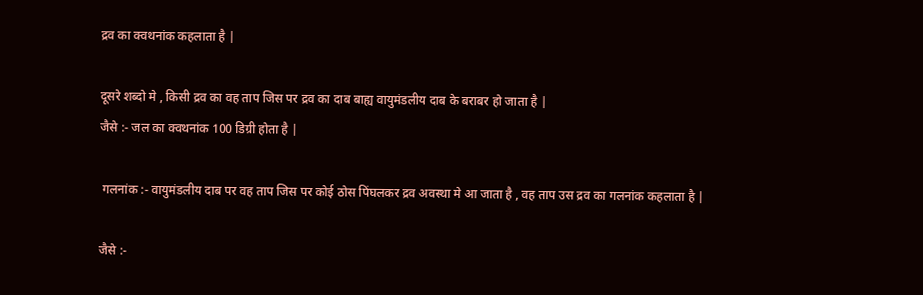द्रव का क्वथनांक कहलाता है |

दूसरे शब्दो मे , किसी द्रव का वह ताप जिस पर द्रव का दाब बाह्य वायुमंडलीय दाब के बराबर हो जाता है |
जैसे :- जल का क्वथनांक 100 डिग्री होता है |

 गलनांक :- वायुमंडलीय दाब पर वह ताप जिस पर कोई ठोस पिंघलकर द्रव अवस्था मे आ जाता है , वह ताप उस द्रव का गलनांक कहलाता है |

जैसे :-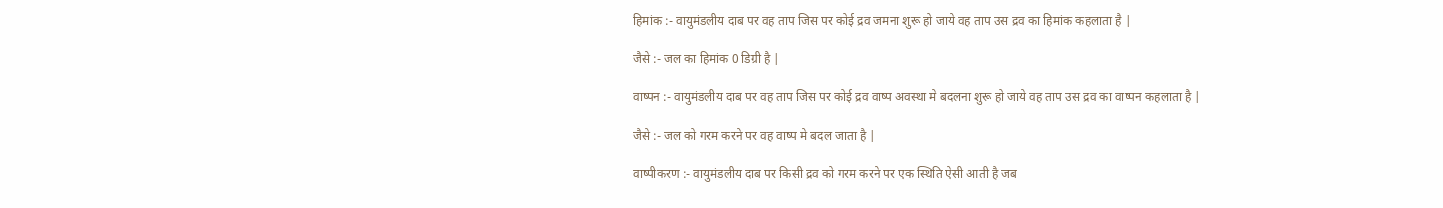हिमांक :- वायुमंडलीय दाब पर वह ताप जिस पर कोई द्रव जमना शुरू हो जाये वह ताप उस द्रव का हिमांक कहलाता है |

जैसे :- जल का हिमांक 0 डिग्री है |

वाष्पन :- वायुमंडलीय दाब पर वह ताप जिस पर कोई द्रव वाष्प अवस्था मे बदलना शुरू हो जाये वह ताप उस द्रव का वाष्पन कहलाता है |

जैसे :- जल को गरम करने पर वह वाष्प मे बदल जाता है |

वाष्पीकरण :- वायुमंडलीय दाब पर किसी द्रव को गरम करने पर एक स्थिति ऐसी आती है जब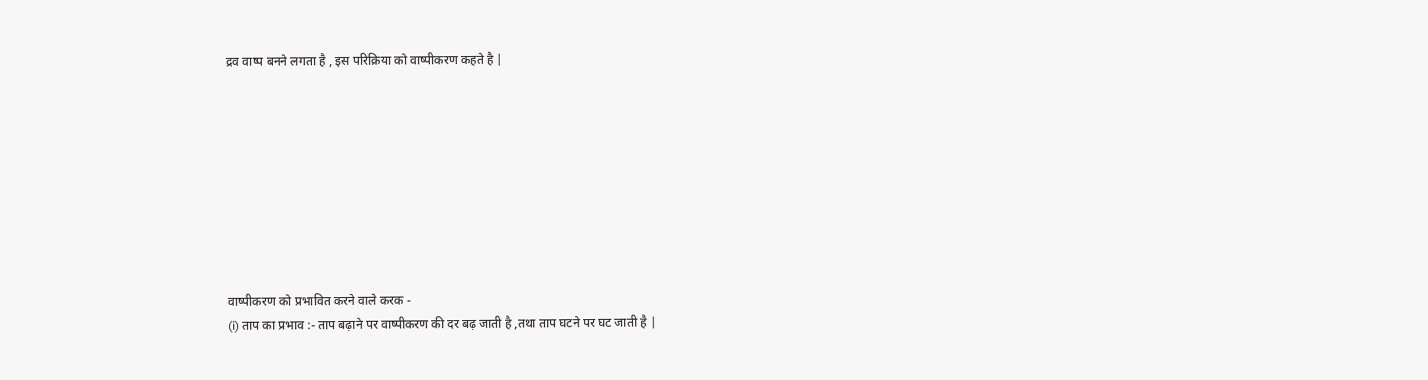द्रव वाष्प बनने लगता है , इस परिक्रिया को वाष्पीकरण कहते है |









वाष्पीकरण को प्रभावित करने वाले करक -
(i) ताप का प्रभाव :- ताप बढ़ाने पर वाष्पीकरण की दर बढ़ जाती है ,तथा ताप घटने पर घट जाती है |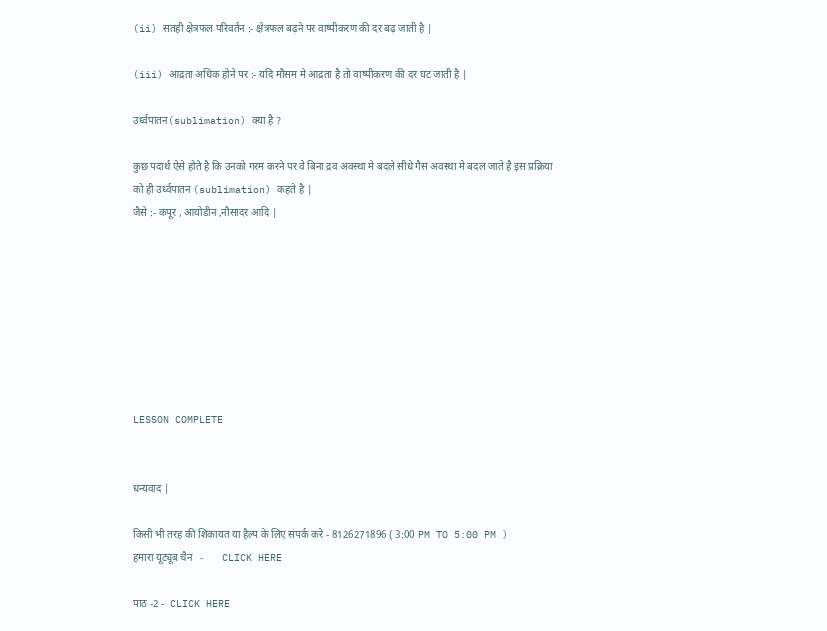(ii) सतही क्षेत्रफल परिवर्तन :- क्षेत्रफल बढ़ने पर वाष्पीकरण की दर बढ़ जाती है |

(iii) आद्रता अधिक होने पर :- यदि मौसम मे आद्रता है तो वाष्पीकरण की दर घट जाती है |

उर्ध्वपातन(sublimation) क्या है ?

कुछ पदार्थ ऐसे होते है कि उनको गरम करने पर वे बिना द्रव अवस्था मे बदले सीधे गैस अवस्था मे बदल जाते है इस प्रक्रिया को ही उर्ध्वपातन (sublimation) कहते है |
जैसे :- कपूर , आयोडीन ,नौसादर आदि |








LESSON COMPLETE


धन्यवाद |

किसी भी तरह की शिकायत या हैल्प के लिए संपर्क करे - 8126271896 ( 3:00 PM TO 5:00 PM )
हमारा यूट्यूब चैन   -       CLICK HERE

पाठ -2 -  CLICK HERE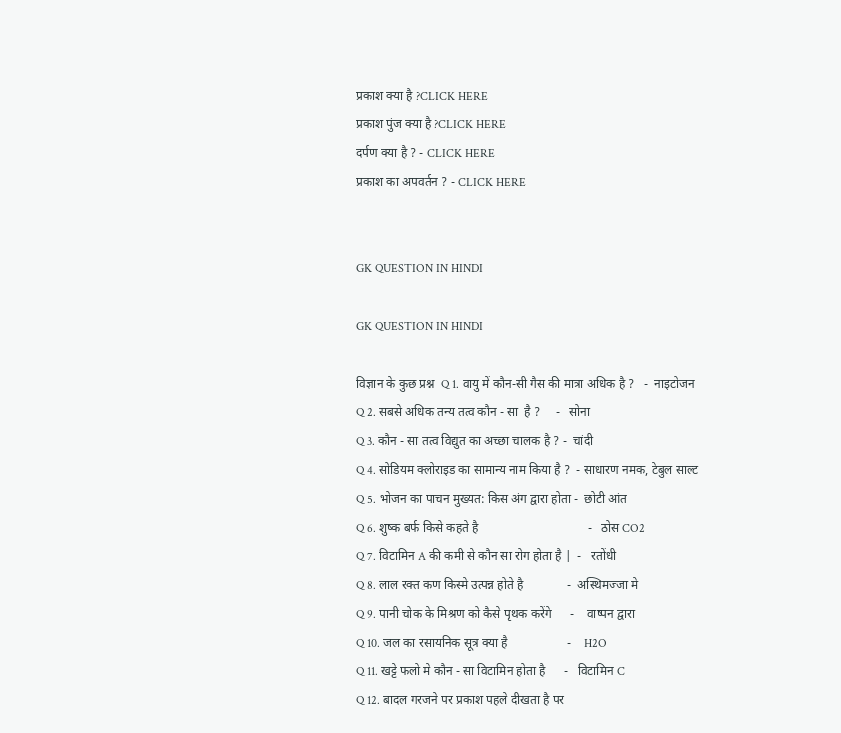प्रकाश क्या है ?CLICK HERE
प्रकाश पुंज क्या है ?CLICK HERE
दर्पण क्या है ? - CLICK HERE
प्रकाश का अपवर्तन ? - CLICK HERE


GK QUESTION IN HINDI

GK QUESTION IN HINDI

विज्ञान के कुछ प्रश्न  Q 1. वायु में कौन-सी गैस की मात्रा अधिक है ?   -  नाइटोजन
Q 2. सबसे अधिक तन्य तत्व कौन - सा  है ?     -   सोना
Q 3. कौन - सा तत्व विद्युत का अच्छा चालक है ? -  चांदी
Q 4. सोडियम क्लोराइड का सामान्य नाम किया है ?  - साधारण नमक, टेबुल साल्ट
Q 5. भोजन का पाचन मुख्यत: किस अंग द्वारा होता -  छोटी आंत
Q 6. शुष्क बर्फ किसे कहते है                                   -   ठोस CO2
Q 7. विटामिन A की कमी से कौन सा रोग होता है |  -   रतोंधी
Q 8. लाल रक्त कण किस्मे उत्पन्न होते है              -  अस्थिमज्जा मे
Q 9. पानी चोक के मिश्रण को कैसे पृथक करेंगे      -    वाष्पन द्वारा
Q 10. जल का रसायनिक सूत्र क्या है                   -    H2O
Q 11. खट्टे फलो मे कौन - सा विटामिन होता है      -   विटामिन C
Q 12. बादल गरजने पर प्रकाश पहले दीखता है पर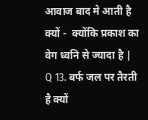आवाज बाद मे आती है क्यों -  क्योंकि प्रकाश का वेग ध्वनि से ज्यादा है |
Q 13. बर्फ जल पर तैरती है क्यों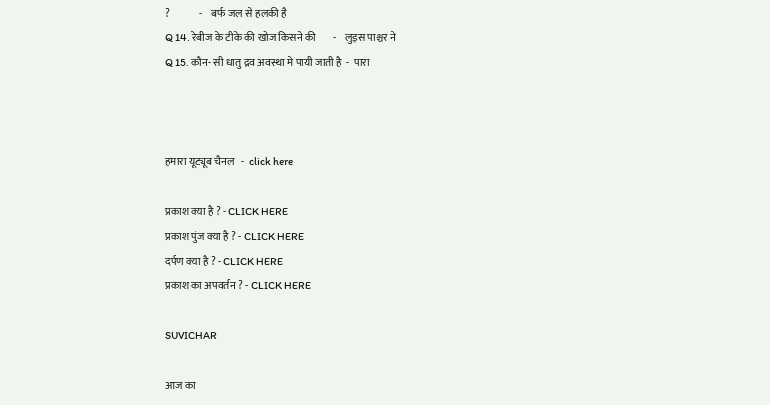?              -    बर्फ जल से हलकी है
Q 14. रेबीज के टीके की खोज किसने की        -    लुइस पाश्चर ने
Q 15. कौन- सी धातु द्रव अवस्था मे पायी जाती है  -  पारा



हमारा यूट्यूब चैनल   -  click here

प्रकाश क्या है ? - CLICK HERE
प्रकाश पुंज क्या है ? - CLICK HERE
दर्पण क्या है ? - CLICK HERE
प्रकाश का अपवर्तन ? - CLICK HERE

SUVICHAR

आज का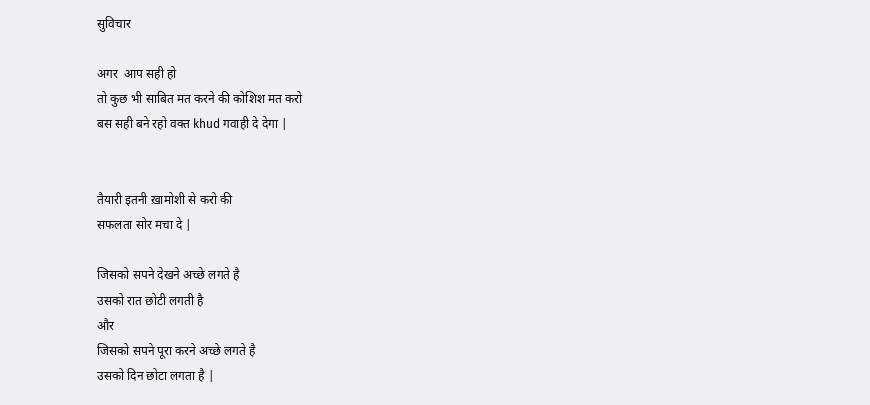सुविचार

अगर  आप सही हो
तो कुछ भी साबित मत करने की कोशिश मत करो
बस सही बने रहो वक्त khud गवाही दे देगा |


तैयारी इतनी ख़ामोशी से करो की
सफलता सोर मचा दे |

जिसको सपने देखने अच्छे लगते है
उसको रात छोटी लगती है
और
जिसको सपने पूरा करने अच्छे लगते है
उसको दिन छोटा लगता है |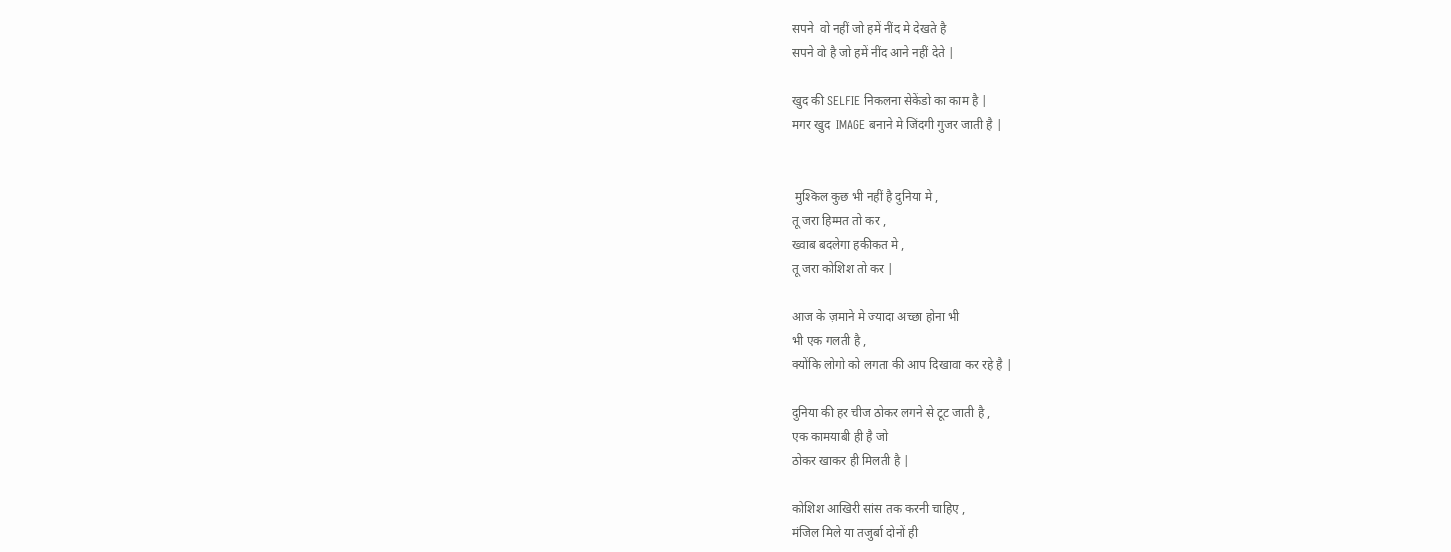सपने  वो नहीं जो हमें नींद मे देखते है
सपने वो है जो हमें नींद आने नहीं देते |

खुद की SELFIE निकलना सेकेंडो का काम है |
मगर खुद  IMAGE बनाने मे जिंदगी गुजर जाती है |


 मुश्किल कुछ भी नहीं है दुनिया मे ,
तू जरा हिम्मत तो कर ,
ख्वाब बदलेगा हकीकत मे ,
तू जरा कोशिश तो कर |

आज के ज़माने मे ज्यादा अच्छा होना भी
भी एक गलती है ,
क्योंकि लोगो को लगता की आप दिखावा कर रहे है |

दुनिया की हर चीज ठोकर लगने से टूट जाती है ,
एक कामयाबी ही है जो
ठोकर खाकर ही मिलती है |

कोशिश आखिरी सांस तक करनी चाहिए ,
मंजिल मिले या तजुर्बा दोनों ही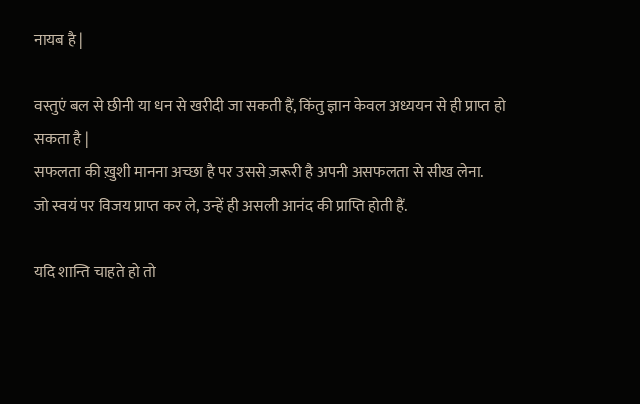नायब है |

वस्तुएं बल से छीनी या धन से खरीदी जा सकती हैं, किंतु ज्ञान केवल अध्ययन से ही प्राप्त हो सकता है |
सफलता की ख़ुशी मानना अच्छा है पर उससे ज़रूरी है अपनी असफलता से सीख लेना.
जो स्वयं पर विजय प्राप्त कर ले, उन्हें ही असली आनंद की प्राप्ति होती हैं.

यदि शान्ति चाहते हो तो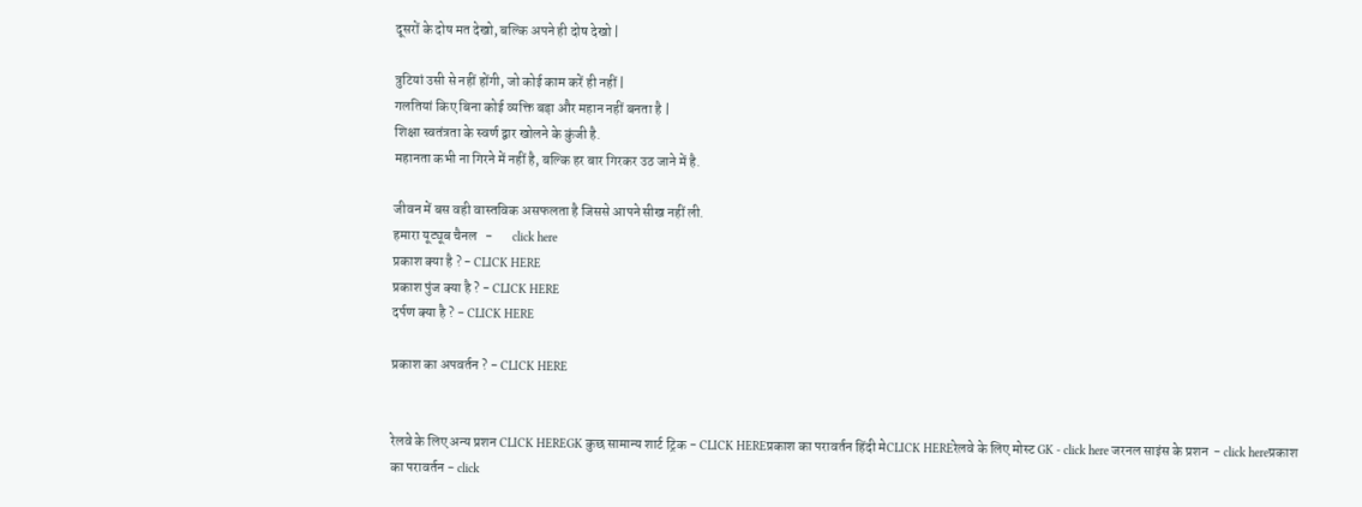दूसरों के दोष मत देखो, बल्कि अपने ही दोष देखो |

त्रुटियां उसी से नहीं होंगी, जो कोई काम करें ही नहीं |
गलतियां किए बिना कोई व्यक्ति बड़ा और महान नहीं बनता है |
शिक्षा स्वतंत्रता के स्वर्ण द्वार खोलने के कुंजी है.
महानता कभी ना गिरने में नहीं है, बल्कि हर बार गिरकर उठ जाने में है.

जीवन में बस वही वास्तविक असफलता है जिससे आपने सीख नहीं ली.
हमारा यूट्यूब चैनल   -       click here
प्रकाश क्या है ? - CLICK HERE
प्रकाश पुंज क्या है ? - CLICK HERE
दर्पण क्या है ? - CLICK HERE

प्रकाश का अपवर्तन ? - CLICK HERE


रेलवे के लिए अन्य प्रशन CLICK HEREGK कुछ सामान्य शार्ट ट्रिक - CLICK HEREप्रकाश का परावर्तन हिंदी मेCLICK HEREरेलवे के लिए मोस्ट GK - click here जरनल साइंस के प्रशन  - click hereप्रकाश का परावर्तन - click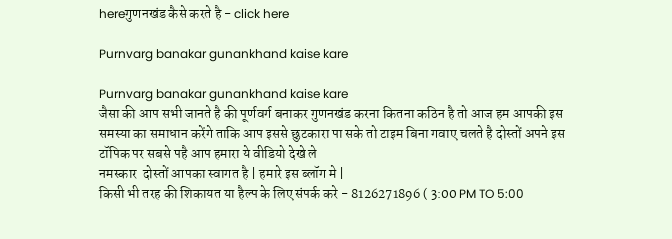hereगुणनखंड कैसे करते है - click here

Purnvarg banakar gunankhand kaise kare

Purnvarg banakar gunankhand kaise kare
जैसा की आप सभी जानते है की पूर्णवर्ग बनाकर गुणनखंड करना कितना कठिन है तो आज हम आपकी इस समस्या का समाधान करेंगे ताकि आप इससे छुटकारा पा सके तो टाइम बिना गवाए चलते है दोस्तों अपने इस टॉपिक पर सबसे पहै आप हमारा ये वीडियो देखे ले
नमस्कार  दोस्तों आपका स्वागत है | हमारे इस ब्लॉग मे |
किसी भी तरह की शिकायत या हैल्प के लिए संपर्क करे - 8126271896 ( 3:00 PM TO 5:00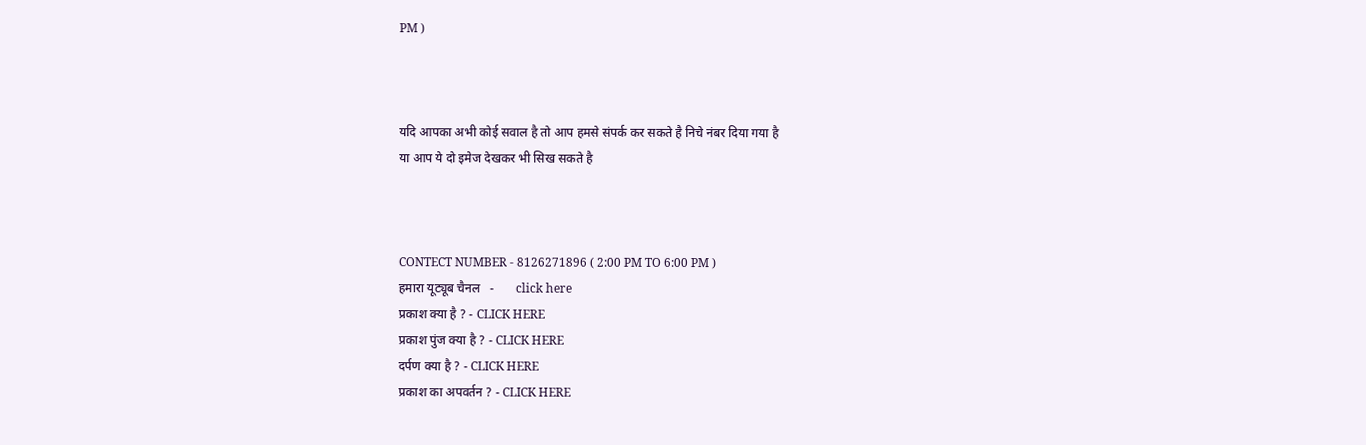PM )



यदि आपका अभी कोई सवाल है तो आप हमसे संपर्क कर सकते है निचे नंबर दिया गया है
या आप ये दो इमेज देखकर भी सिख सकते है



CONTECT NUMBER - 8126271896 ( 2:00 PM TO 6:00 PM )
हमारा यूट्यूब चैनल   -       click here
प्रकाश क्या है ? - CLICK HERE
प्रकाश पुंज क्या है ? - CLICK HERE
दर्पण क्या है ? - CLICK HERE
प्रकाश का अपवर्तन ? - CLICK HERE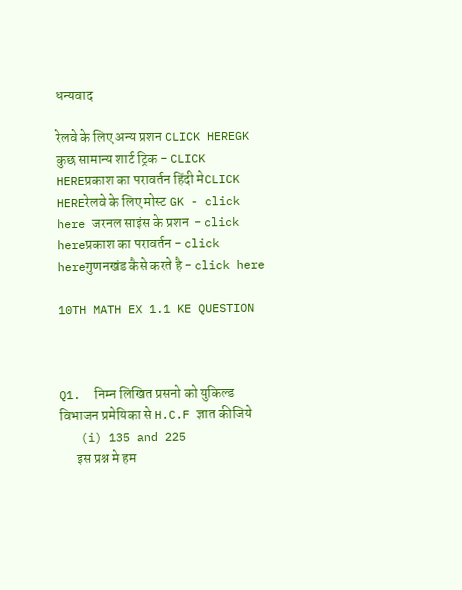धन्यवाद

रेलवे के लिए अन्य प्रशन CLICK HEREGK कुछ सामान्य शार्ट ट्रिक - CLICK HEREप्रकाश का परावर्तन हिंदी मेCLICK HEREरेलवे के लिए मोस्ट GK - click here जरनल साइंस के प्रशन  - click hereप्रकाश का परावर्तन - click hereगुणनखंड कैसे करते है - click here

10TH MATH EX 1.1 KE QUESTION



Q1.  निम्न लिखित प्रसनो को युकिल्ड विभाजन प्रमेयिका से H.C.F ज्ञात कीजिये
   (i) 135 and 225
      इस प्रश्न मे हम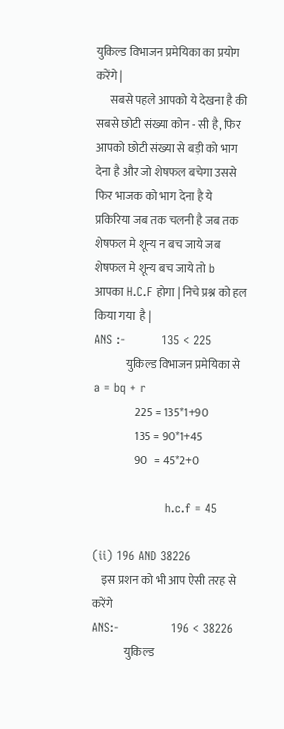युकिल्ड विभाजन प्रमेयिका का प्रयोग करेंगे |
      सबसे पहले आपको ये देखना है की सबसे छोटी संख्या कोन - सी है, फिर आपको छोटी संख्या से बड़ी को भाग देना है और जो शेषफल बचेगा उससे फिर भाजक को भाग देना है ये प्रकिरिया जब तक चलनी है जब तक शेषफल मे शून्य न बच जाये जब शेषफल मे शून्य बच जाये तो b  आपका H.C.F होगा | निचे प्रश्न को हल किया गया  है |
ANS :-         135 < 225
              युकिल्ड विभाजन प्रमेयिका से  a = bq + r
                  225 = 135*1+90
                  135 = 90*1+45
                  90   = 45*2+0

                  h.c.f = 45

(ii) 196 AND 38226
    इस प्रशन को भी आप ऐसी तरह से करेंगे
ANS:-             196 < 38226
              युकिल्ड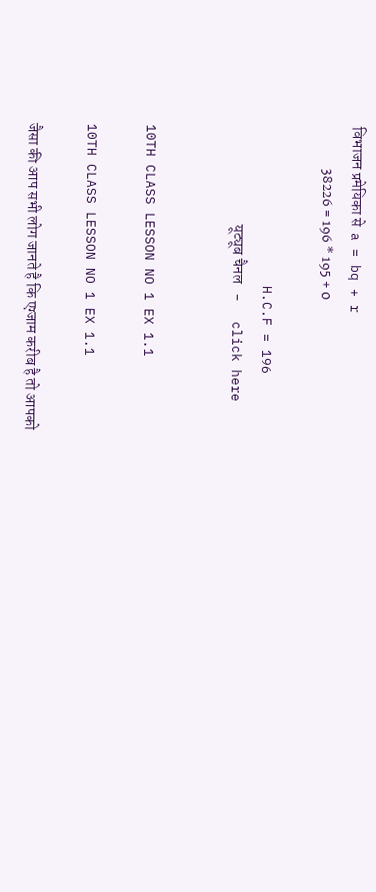विभाजन प्रमेयिका से  a = bq + r
              38226 = 196 * 195 + 0

                    H.C.F = 196
                                 यूट्यूब चैनल   -       click here


10TH CLASS LESSON NO 1 EX 1.1

10TH CLASS LESSON NO 1 EX 1.1

जैसा की आप सभी लोग जानते है कि एग्जाम करीब है तो आपको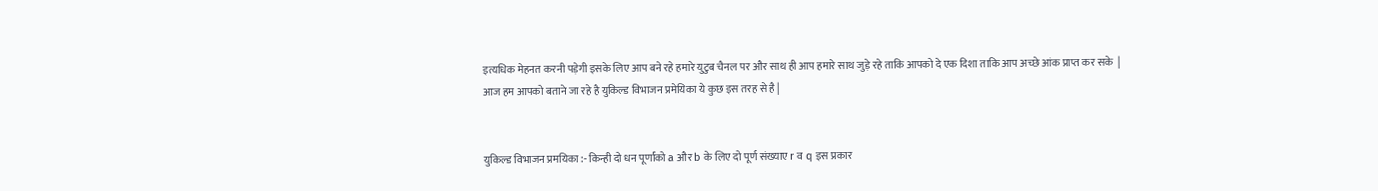इत्यधिक मेहनत करनी पड़ेगी इसके लिए आप बने रहे हमारे युटुब चैनल पर और साथ ही आप हमारे साथ जुड़े रहे ताकि आपको दे एक दिशा ताकि आप अच्छे आंक प्राप्त कर सके  |
आज हम आपको बताने जा रहे है युकिल्ड विभाजन प्रमेयिका ये कुछ इस तरह से है |


युकिल्ड विभाजन प्रमयिका :- किन्ही दो धन पूर्णांको a और b के लिए दो पूर्ण संख्याए r व q इस प्रकार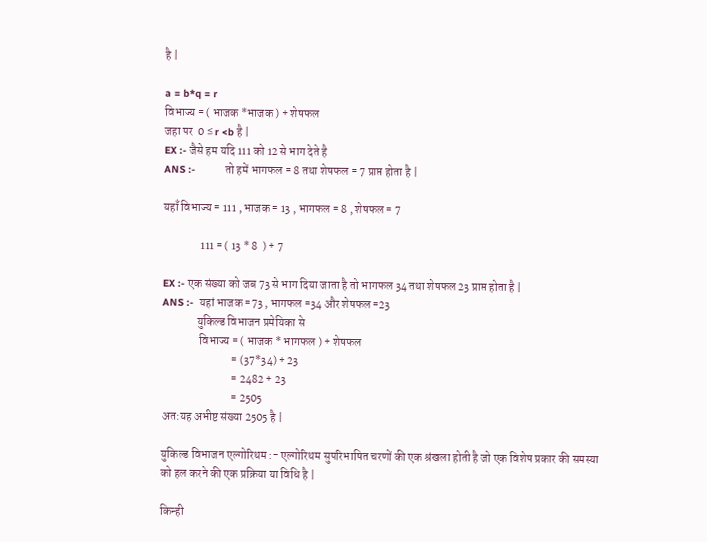है |

a = b*q = r
विभाज्य = ( भाजक *भाजक ) + शेषफल
जहा पर  0 ≤ r <b है |
EX :- जैसे हम यदि 111 को 12 से भाग देते है
ANS :-          तो हमें भागफल = 8 तथा शेषफल = 7 प्राप्त होता है |

यहाँ विभाज्य = 111 , भाजक = 13 , भागफल = 8 , शेषफल = 7

                111 = ( 13 * 8  ) + 7

EX :- एक संख्या को जब 73 से भाग दिया जाता है तो भागफल 34 तथा शेषफल 23 प्राप्त होता है |
ANS :-  यहां भाजक =73 , भागफल =34 और शेषफल =23
               युकिल्ड विभाजन प्रमेयिका से
                विभाज्य = ( भाजक * भागफल ) + शेषफल
                              = (37*34) + 23
                              = 2482 + 23
                              = 2505
अत:यह अभीष्ट संख्या 2505 है |

युकिल्ड विभाजन एल्गोरिथम :- एल्गोरिथम सुपरिभाषित चरणों की एक श्रंखला होती है जो एक विशेष प्रकार की समस्या को हल करने की एक प्रक्रिया या विधि है |

किन्ही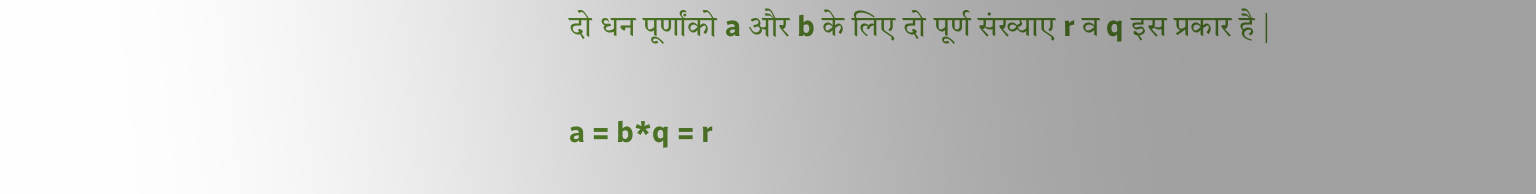दो धन पूर्णांको a और b के लिए दो पूर्ण संख्याए r व q इस प्रकार है |

a = b*q = r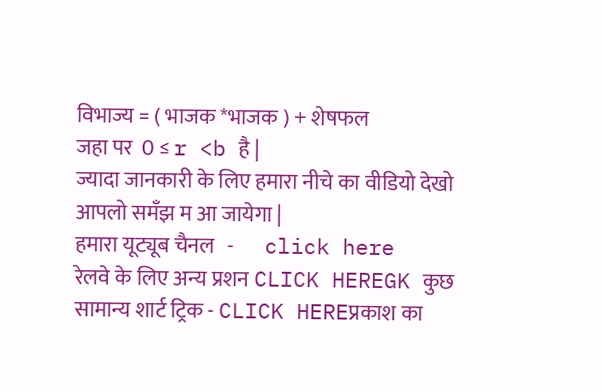विभाज्य = ( भाजक *भाजक ) + शेषफल
जहा पर  0 ≤ r <b है |
ज्यादा जानकारी के लिए हमारा नीचे का वीडियो देखो आपलो समँझ म आ जायेगा |
हमारा यूट्यूब चैनल   -       click here
रेलवे के लिए अन्य प्रशन CLICK HEREGK कुछ सामान्य शार्ट ट्रिक - CLICK HEREप्रकाश का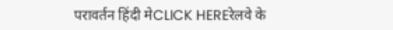परावर्तन हिंदी मेCLICK HEREरेलवे के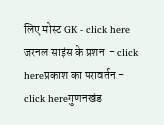लिए मोस्ट GK - click here जरनल साइंस के प्रशन  - click hereप्रकाश का परावर्तन - click hereगुणनखंड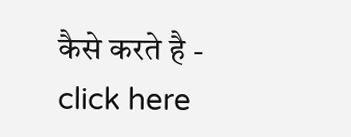कैसे करते है - click here